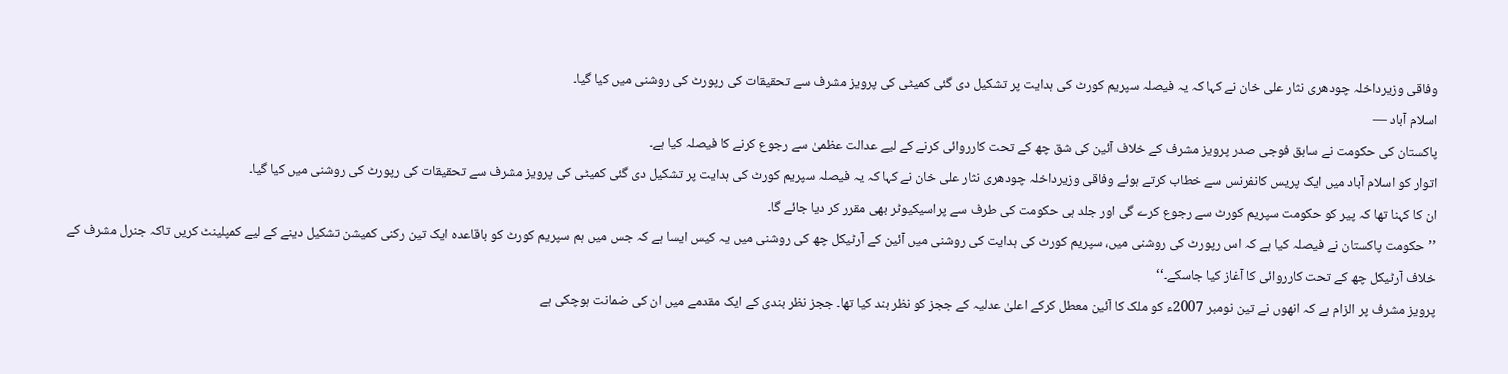وفاقی وزیرداخلہ چودھری نثار علی خان نے کہا کہ یہ فیصلہ سپریم کورٹ کی ہدایت پر تشکیل دی گئی کمیٹی کی پرویز مشرف سے تحقیقات کی رپورٹ کی روشنی میں کیا گیا۔
اسلام آباد —
پاکستان کی حکومت نے سابق فوجی صدر پرویز مشرف کے خلاف آئین کی شق چھ کے تحت کارروائی کرنے کے لیے عدالت عظمیٰ سے رجوع کرنے کا فیصلہ کیا ہے۔
اتوار کو اسلام آباد میں ایک پریس کانفرنس سے خطاب کرتے ہوئے وفاقی وزیرداخلہ چودھری نثار علی خان نے کہا کہ یہ فیصلہ سپریم کورٹ کی ہدایت پر تشکیل دی گئی کمیٹی کی پرویز مشرف سے تحقیقات کی رپورٹ کی روشنی میں کیا گیا۔
ان کا کہنا تھا کہ پیر کو حکومت سپریم کورٹ سے رجوع کرے گی اور جلد ہی حکومت کی طرف سے پراسیکیوٹر بھی مقرر کر دیا جائے گا۔
’’حکومت پاکستان نے فیصلہ کیا ہے کہ اس رپورٹ کی روشنی میں، سپریم کورٹ کی ہدایت کی روشنی میں آئین کے آرٹیکل چھ کی روشنی میں یہ کیس ایسا ہے کہ جس میں ہم سپریم کورٹ کو باقاعدہ ایک تین رکنی کمیشن تشکیل دینے کے لیے کمپلینٹ کریں تاکہ جنرل مشرف کے خلاف آرٹیکل چھ کے تحت کارروائی کا آغاز کیا جاسکے۔‘‘
پرویز مشرف پر الزام ہے کہ انھوں نے تین نومبر 2007ء کو ملک کا آئین معطل کرکے اعلیٰ عدلیہ کے ججز کو نظر بند کیا تھا۔ ججز نظر بندی کے ایک مقدمے میں ان کی ضمانت ہوچکی ہے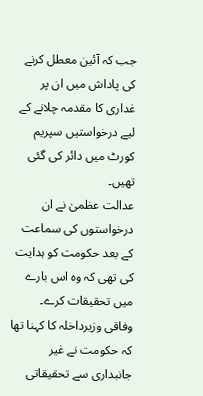جب کہ آئین معطل کرنے کی پاداش میں ان پر غداری کا مقدمہ چلانے کے لیے درخواستیں سپریم کورٹ میں دائر کی گئی تھیں۔
عدالت عظمیٰ نے ان درخواستوں کی سماعت کے بعد حکومت کو ہدایت کی تھی کہ وہ اس بارے میں تحقیقات کرے۔
وفاقی وزیرداخلہ کا کہنا تھا کہ حکومت نے غیر جانبداری سے تحقیقاتی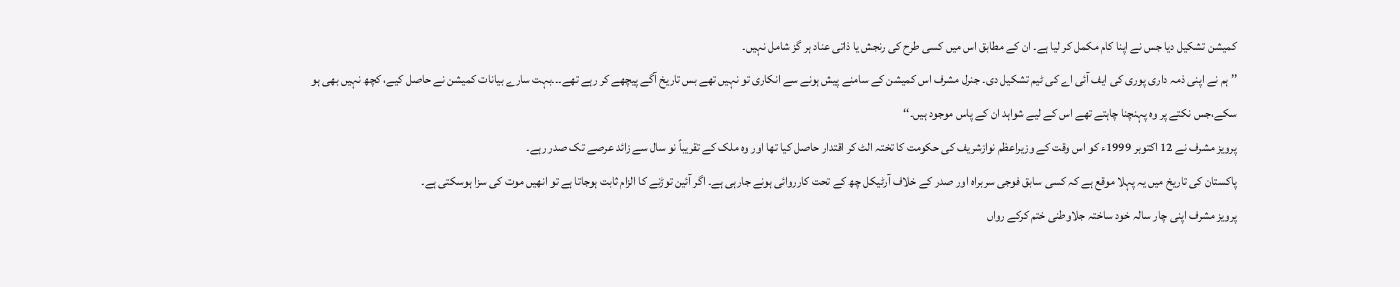کمیشن تشکیل دیا جس نے اپنا کام مکمل کر لیا ہے۔ ان کے مطابق اس میں کسی طرح کی رنجش یا ذاتی عناد ہر گز شامل نہیں۔
’’ ہم نے اپنی ذمہ داری پوری کی ایف آئی اے کی ٹیم تشکیل دی۔ جنرل مشرف اس کمیشن کے سامنے پیش ہونے سے انکاری تو نہیں تھے بس تاریخ آگے پیچھے کر رہے تھے۔۔۔بہت سارے بیانات کمیشن نے حاصل کیے، کچھ نہیں بھی ہو سکے،جس نکتے پر وہ پہنچنا چاہتے تھے اس کے لیے شواہد ان کے پاس موجود ہیں۔‘‘
پرویز مشرف نے 12 اکتوبر 1999ء کو اس وقت کے وزیراعظم نوازشریف کی حکومت کا تختہ الٹ کر اقتدار حاصل کیا تھا اور وہ ملک کے تقریباً نو سال سے زائد عرصے تک صدر رہے۔
پاکستان کی تاریخ میں یہ پہلا موقع ہے کہ کسی سابق فوجی سربراہ اور صدر کے خلاف آرٹیکل چھ کے تحت کارروائی ہونے جارہی ہے۔ اگر آئین توڑنے کا الزام ثابت ہوجاتا ہے تو انھیں موت کی سزا ہوسکتی ہے۔
پرویز مشرف اپنی چار سالہ خود ساختہ جلاوطنی ختم کرکے رواں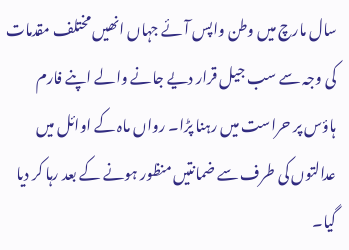سال مارچ میں وطن واپس آئے جہاں انھیں مختلف مقدمات کی وجہ سے سب جیل قرار دیے جانے والے اپنے فارم ہاؤس پر حراست میں رہنا پڑا۔ رواں ماہ کے اوائل میں عدالتوں کی طرف سے ضمانتیں منظور ہونے کے بعد رہا کر دیا گیا۔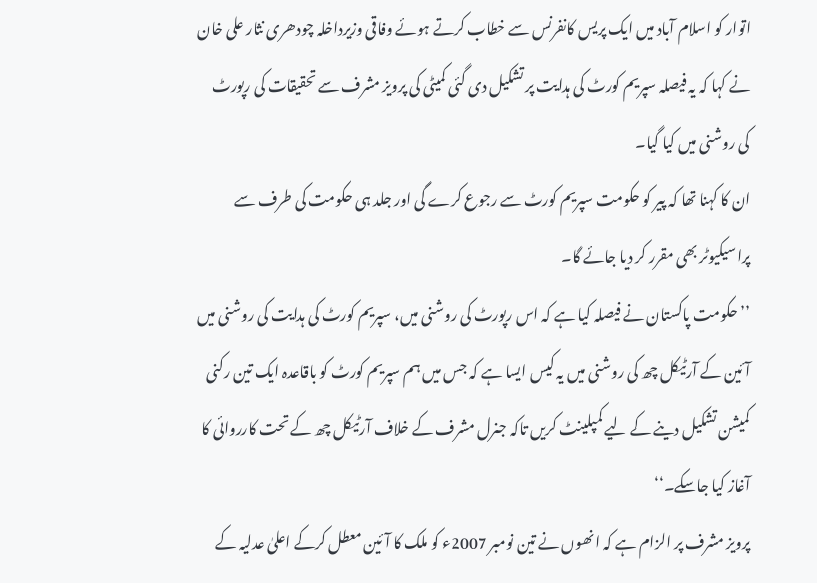اتوار کو اسلام آباد میں ایک پریس کانفرنس سے خطاب کرتے ہوئے وفاقی وزیرداخلہ چودھری نثار علی خان نے کہا کہ یہ فیصلہ سپریم کورٹ کی ہدایت پر تشکیل دی گئی کمیٹی کی پرویز مشرف سے تحقیقات کی رپورٹ کی روشنی میں کیا گیا۔
ان کا کہنا تھا کہ پیر کو حکومت سپریم کورٹ سے رجوع کرے گی اور جلد ہی حکومت کی طرف سے پراسیکیوٹر بھی مقرر کر دیا جائے گا۔
’’حکومت پاکستان نے فیصلہ کیا ہے کہ اس رپورٹ کی روشنی میں، سپریم کورٹ کی ہدایت کی روشنی میں آئین کے آرٹیکل چھ کی روشنی میں یہ کیس ایسا ہے کہ جس میں ہم سپریم کورٹ کو باقاعدہ ایک تین رکنی کمیشن تشکیل دینے کے لیے کمپلینٹ کریں تاکہ جنرل مشرف کے خلاف آرٹیکل چھ کے تحت کارروائی کا آغاز کیا جاسکے۔‘‘
پرویز مشرف پر الزام ہے کہ انھوں نے تین نومبر 2007ء کو ملک کا آئین معطل کرکے اعلیٰ عدلیہ کے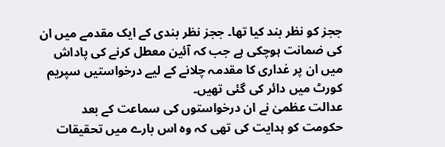ججز کو نظر بند کیا تھا۔ ججز نظر بندی کے ایک مقدمے میں ان کی ضمانت ہوچکی ہے جب کہ آئین معطل کرنے کی پاداش میں ان پر غداری کا مقدمہ چلانے کے لیے درخواستیں سپریم کورٹ میں دائر کی گئی تھیں۔
عدالت عظمیٰ نے ان درخواستوں کی سماعت کے بعد حکومت کو ہدایت کی تھی کہ وہ اس بارے میں تحقیقات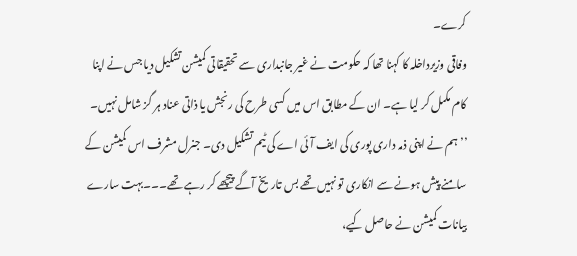کرے۔
وفاقی وزیرداخلہ کا کہنا تھا کہ حکومت نے غیر جانبداری سے تحقیقاتی کمیشن تشکیل دیا جس نے اپنا کام مکمل کر لیا ہے۔ ان کے مطابق اس میں کسی طرح کی رنجش یا ذاتی عناد ہر گز شامل نہیں۔
’’ ہم نے اپنی ذمہ داری پوری کی ایف آئی اے کی ٹیم تشکیل دی۔ جنرل مشرف اس کمیشن کے سامنے پیش ہونے سے انکاری تو نہیں تھے بس تاریخ آگے پیچھے کر رہے تھے۔۔۔بہت سارے بیانات کمیشن نے حاصل کیے،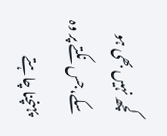کچھ نہیں بھی ہو سکے،جس نکتے پر وہ پہنچنا چاہتے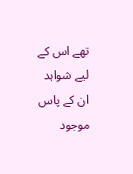تھے اس کے لیے شواہد ان کے پاس موجود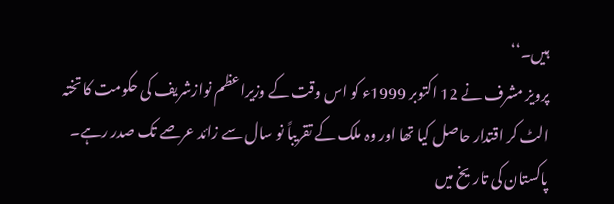ہیں۔‘‘
پرویز مشرف نے 12 اکتوبر 1999ء کو اس وقت کے وزیراعظم نوازشریف کی حکومت کا تختہ الٹ کر اقتدار حاصل کیا تھا اور وہ ملک کے تقریباً نو سال سے زائد عرصے تک صدر رہے۔
پاکستان کی تاریخ میں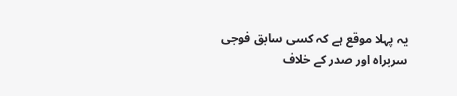یہ پہلا موقع ہے کہ کسی سابق فوجی سربراہ اور صدر کے خلاف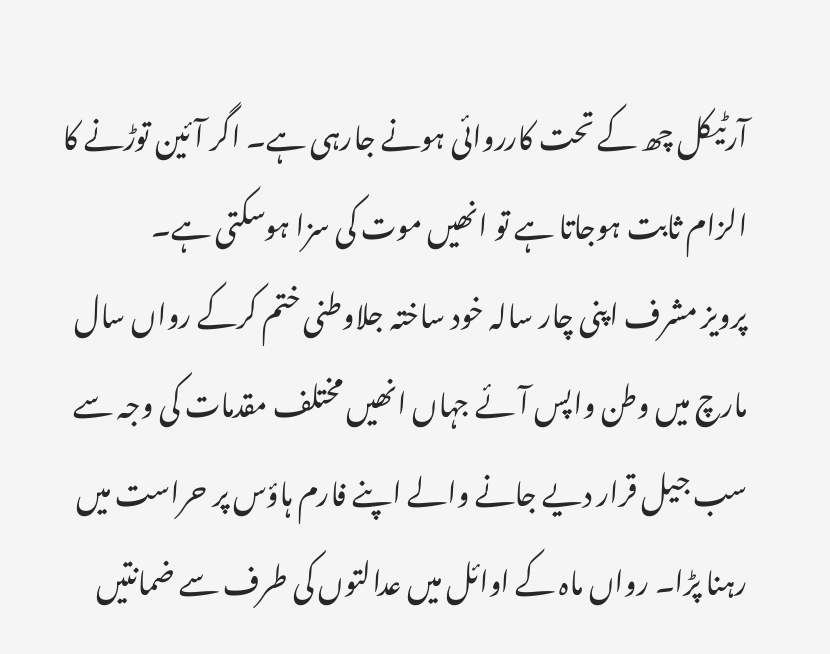آرٹیکل چھ کے تحت کارروائی ہونے جارہی ہے۔ اگر آئین توڑنے کا الزام ثابت ہوجاتا ہے تو انھیں موت کی سزا ہوسکتی ہے۔
پرویز مشرف اپنی چار سالہ خود ساختہ جلاوطنی ختم کرکے رواں سال مارچ میں وطن واپس آئے جہاں انھیں مختلف مقدمات کی وجہ سے سب جیل قرار دیے جانے والے اپنے فارم ہاؤس پر حراست میں رہنا پڑا۔ رواں ماہ کے اوائل میں عدالتوں کی طرف سے ضمانتیں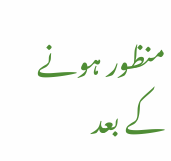منظور ہونے کے بعد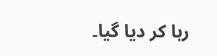رہا کر دیا گیا۔